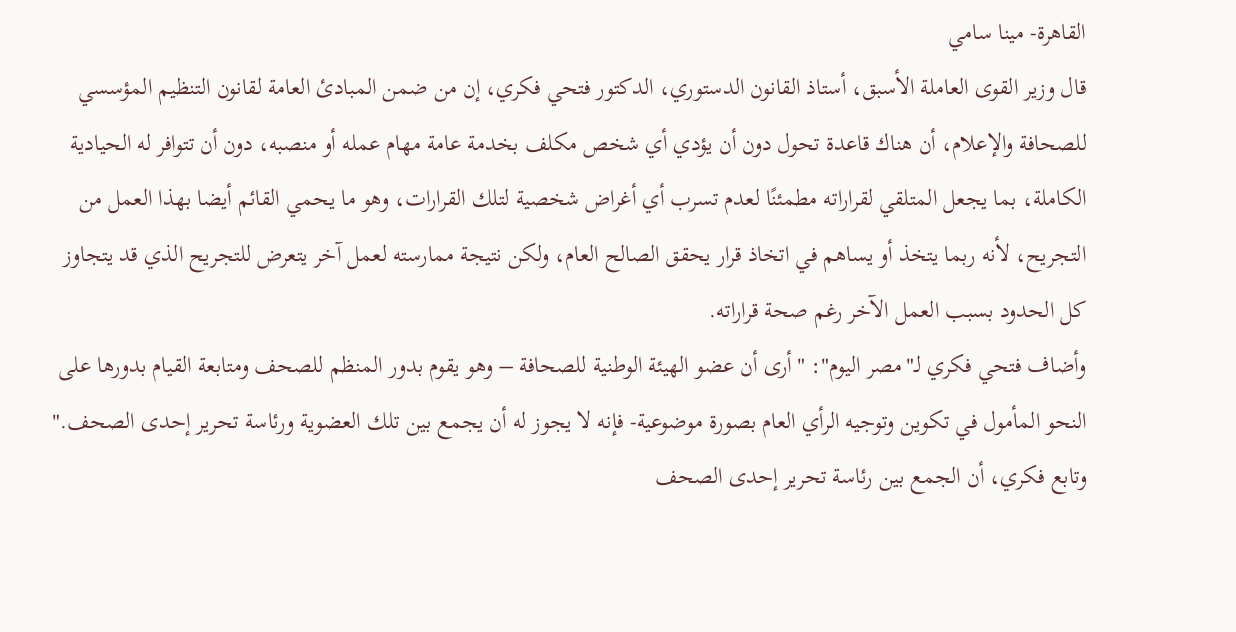القاهرة- مينا سامي
قال وزير القوى العاملة الأسبق، أستاذ القانون الدستوري، الدكتور فتحي فكري، إن من ضمن المبادئ العامة لقانون التنظيم المؤسسي للصحافة والإعلام، أن هناك قاعدة تحول دون أن يؤدي أي شخص مكلف بخدمة عامة مهام عمله أو منصبه، دون أن تتوافر له الحيادية الكاملة، بما يجعل المتلقي لقراراته مطمئنًا لعدم تسرب أي أغراض شخصية لتلك القرارات، وهو ما يحمي القائم أيضا بهذا العمل من التجريح، لأنه ربما يتخذ أو يساهم في اتخاذ قرار يحقق الصالح العام، ولكن نتيجة ممارسته لعمل آخر يتعرض للتجريح الذي قد يتجاوز كل الحدود بسبب العمل الآخر رغم صحة قراراته.
وأضاف فتحي فكري لـ"مصر اليوم": "أرى أن عضو الهيئة الوطنية للصحافة – وهو يقوم بدور المنظم للصحف ومتابعة القيام بدورها على النحو المأمول في تكوين وتوجيه الرأي العام بصورة موضوعية- فإنه لا يجوز له أن يجمع بين تلك العضوية ورئاسة تحرير إحدى الصحف."
وتابع فكري، أن الجمع بين رئاسة تحرير إحدى الصحف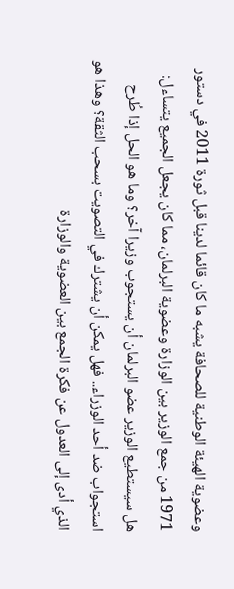وعضوية الهيئة الوطنية للصحافة يشبه ما كان قائما لدينا قبل ثورة 2011 في دستور 1971 من جمع الوزير بين الوزارة وعضوية البرلمان، مما كان يجعل الجميع يتساءل: هل سيستطيع الوزير عضو البرلمان أن يستجوب وزيرا آخر؟ وما هو الحل إذا طُرح استجواب ضد أحد الوزراء.. فهل يمكن أن يشترك في التصويت بسحب الثقة؟ وهذا هو الذي أدى إلى العدول عن فكرة الجمع بين العضوية والوزارة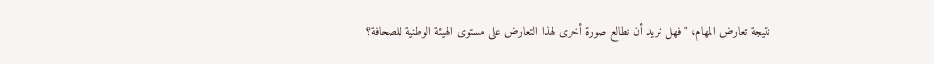نتيجة تعارض المهام، "فهل نريد أن نطالع صورة أخرى لهذا التعارض على مستوى الهيئة الوطنية للصحافة؟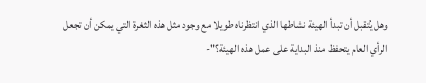وهل يُتقبل أن تبدأ الهيئة نشاطها الذي انتظرناه طويلا مع وجود مثل هذه الثغرة التي يمكن أن تجعل الرأي العام يتحفظ منذ البداية على عمل هذه الهيئة؟"-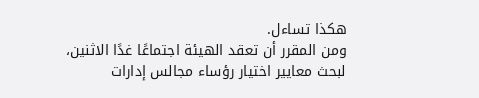هكذا تساءل.
ومن المقرر أن تعقد الهيئة اجتماعًا غدًا الاثنين، لبحث معايير اختيار رؤساء مجالس إدارات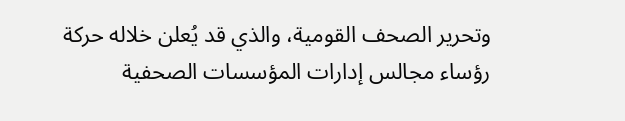وتحرير الصحف القومية، والذي قد يُعلن خلاله حركة رؤساء مجالس إدارات المؤسسات الصحفية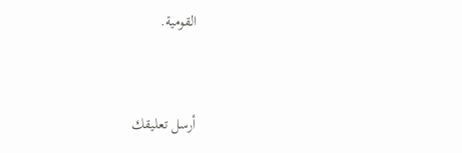القومية.


أرسل تعليقك